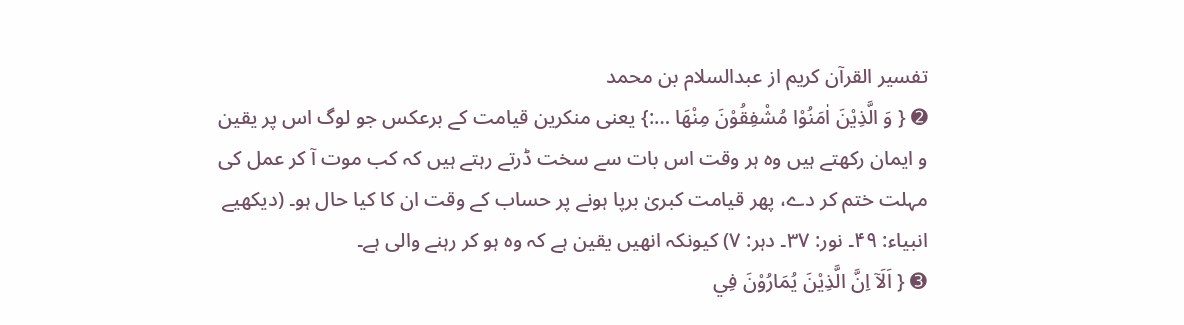تفسیر القرآن کریم از عبدالسلام بن محمد
➋ { وَ الَّذِيْنَ اٰمَنُوْا مُشْفِقُوْنَ مِنْهَا …:} یعنی منکرین قیامت کے برعکس جو لوگ اس پر یقین و ایمان رکھتے ہیں وہ ہر وقت اس بات سے سخت ڈرتے رہتے ہیں کہ کب موت آ کر عمل کی مہلت ختم کر دے، پھر قیامت کبریٰ برپا ہونے پر حساب کے وقت ان کا کیا حال ہو۔ (دیکھیے انبیاء: ۴۹۔ نور: ۳۷۔ دہر: ۷) کیونکہ انھیں یقین ہے کہ وہ ہو کر رہنے والی ہے۔
➌ { اَلَاۤ اِنَّ الَّذِيْنَ يُمَارُوْنَ فِي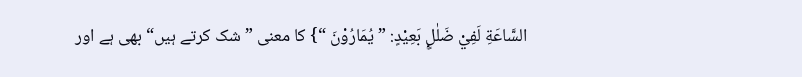السَّاعَةِ لَفِيْ ضَلٰلٍۭ بَعِيْدٍ: ” يُمَارُوْنَ “} کا معنی ”شک کرتے ہیں“ بھی ہے اور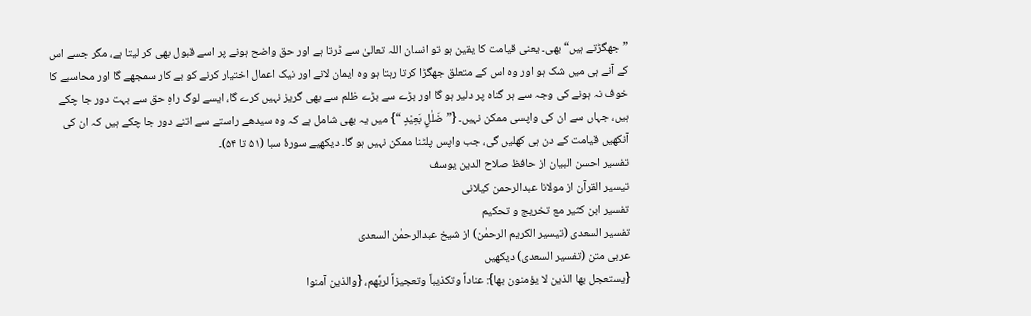”جھگڑتے ہیں“ بھی۔ یعنی قیامت کا یقین ہو تو انسان اللہ تعالیٰ سے ڈرتا ہے اور حق واضح ہونے پر اسے قبول بھی کر لیتا ہے، مگر جسے اس کے آنے ہی میں شک ہو اور وہ اس کے متعلق جھگڑا کرتا رہتا ہو وہ ایمان لانے اور نیک اعمال اختیار کرنے کو بے کار سمجھے گا اور محاسبے کا خوف نہ ہونے کی وجہ سے ہر گناہ پر دلیر ہو گا اور بڑے سے بڑے ظلم سے بھی گریز نہیں کرے گا، ایسے لوگ راہِ حق سے بہت دور جا چکے ہیں، جہاں سے ان کی واپسی ممکن نہیں۔ {” ضَلٰلٍۭ بَعِيْدٍ “} میں یہ بھی شامل ہے کہ وہ سیدھے راستے سے اتنے دور جا چکے ہیں کہ ان کی آنکھیں قیامت کے دن ہی کھلیں گی، جب واپس پلٹنا ممکن نہیں ہو گا۔ دیکھیے سورۂ سبا (۵۱ تا ۵۴)۔
تفسیر احسن البیان از حافظ صلاح الدین یوسف
تيسير القرآن از مولانا عبدالرحمن کیلانی
تفسیر ابن کثیر مع تخریج و تحکیم
تفسیر السعدی (تیسیر الکریم الرحمٰن) از شیخ عبدالرحمٰن السعدی
عربی متن (تفسیر السعدی) دیکھیں
{يستعجل بها الذين لا يؤمنون بها}: عناداً وتكذيباً وتعجيزاً لربِّهم، {والذين آمنوا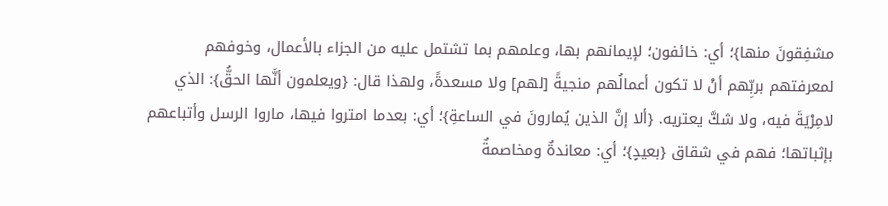مشفِقونَ منها}؛ أي: خائفون؛ لإيمانهم بها، وعلمهم بما تشتمل عليه من الجزاء بالأعمال، وخوفهم لمعرفتهم بربِّهم أنْ لا تكون أعمالُهم منجيةً [لهم] ولا مسعدةً، ولهذا قال: {ويعلمون أنَّها الحقُّ}: الذي لامِرْيَةَ فيه، ولا شكَّ يعتريه. {ألا إنَّ الذين يُمارونَ في الساعةِ}؛ أي: بعدما امتروا فيها، ماروا الرسل وأتباعهم بإثباتها؛ فهم في شقاق {بعيدٍ}؛ أي: معاندةٌ ومخاصمةٌ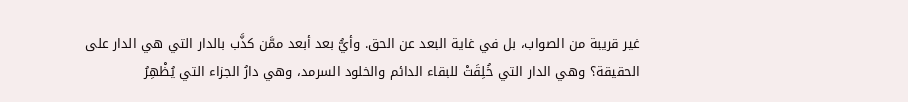غير قريبة من الصواب، بل في غاية البعد عن الحق. وأيُّ بعد أبعد ممَّن كذَّب بالدار التي هي الدار على الحقيقة؟ وهي الدار التي خُلِقَتْ للبقاء الدائم والخلود السرمد، وهي دارُ الجزاء التي يُظْهِرُ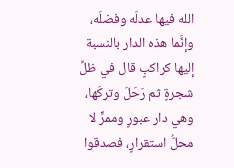الله فيها عدلَه وفضلَه، وإنَّما هذه الدار بالنسبة إليها كراكبٍ قال في ظلِّ شجرةٍ ثم رَحَلَ وتركَها، وهي دار عبورٍ وممرٍّ لا محلُّ استقرارٍ، فصدقوا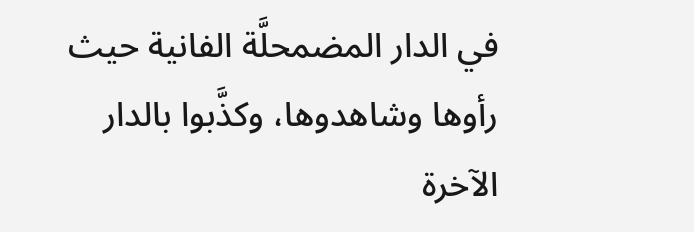في الدار المضمحلَّة الفانية حيث رأوها وشاهدوها، وكذَّبوا بالدار الآخرة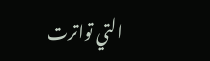التي تواترت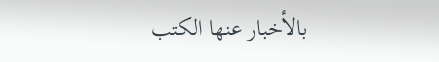بالأخبار عنها الكتب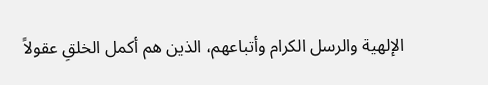الإلهية والرسل الكرام وأتباعهم، الذين هم أكمل الخلقِ عقولاً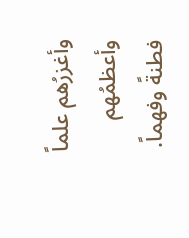وأغزرُهم علماً وأعظمُهم فطنةً وفهماً.